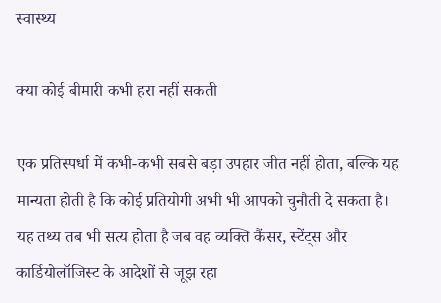स्वास्थ्य

क्या कोई बीमारी कभी हरा नहीं सकती

एक प्रतिस्पर्धा में कभी-कभी सबसे बड़ा उपहार जीत नहीं होता, बल्कि यह मान्यता होती है कि कोई प्रतियोगी अभी भी आपको चुनौती दे सकता है। यह तथ्य तब भी सत्य होता है जब वह व्यक्ति कैंसर, स्टेंट्स और कार्डियोलॉजिस्ट के आदेशों से जूझ रहा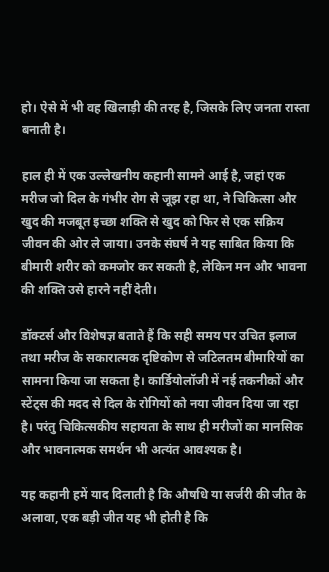हो। ऐसे में भी वह खिलाड़ी की तरह है, जिसके लिए जनता रास्ता बनाती है।

हाल ही में एक उल्लेखनीय कहानी सामने आई है, जहां एक मरीज जो दिल के गंभीर रोग से जूझ रहा था, ने चिकित्सा और खुद की मजबूत इच्छा शक्ति से खुद को फिर से एक सक्रिय जीवन की ओर ले जाया। उनके संघर्ष ने यह साबित किया कि बीमारी शरीर को कमजोर कर सकती है, लेकिन मन और भावना की शक्ति उसे हारने नहीं देती।

डॉक्टर्स और विशेषज्ञ बताते हैं कि सही समय पर उचित इलाज तथा मरीज के सकारात्मक दृष्टिकोण से जटिलतम बीमारियों का सामना किया जा सकता है। कार्डियोलॉजी में नई तकनीकों और स्टेंट्स की मदद से दिल के रोगियों को नया जीवन दिया जा रहा है। परंतु चिकित्सकीय सहायता के साथ ही मरीजों का मानसिक और भावनात्मक समर्थन भी अत्यंत आवश्यक है।

यह कहानी हमें याद दिलाती है कि औषधि या सर्जरी की जीत के अलावा, एक बड़ी जीत यह भी होती है कि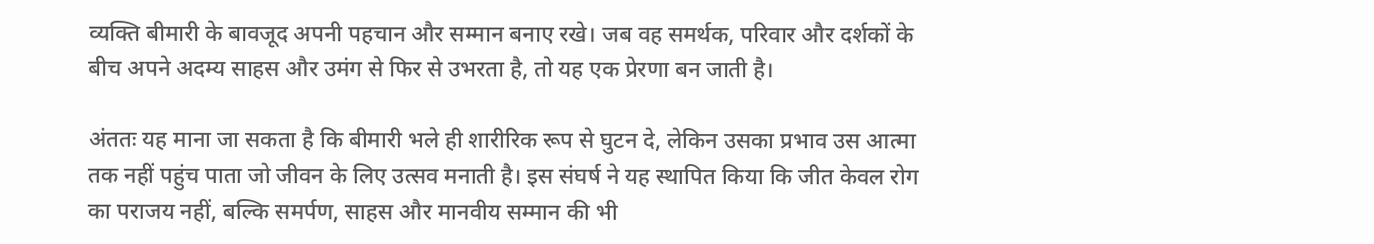व्यक्ति बीमारी के बावजूद अपनी पहचान और सम्मान बनाए रखे। जब वह समर्थक, परिवार और दर्शकों के बीच अपने अदम्य साहस और उमंग से फिर से उभरता है, तो यह एक प्रेरणा बन जाती है।

अंततः यह माना जा सकता है कि बीमारी भले ही शारीरिक रूप से घुटन दे, लेकिन उसका प्रभाव उस आत्मा तक नहीं पहुंच पाता जो जीवन के लिए उत्सव मनाती है। इस संघर्ष ने यह स्थापित किया कि जीत केवल रोग का पराजय नहीं, बल्कि समर्पण, साहस और मानवीय सम्मान की भी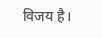विजय है।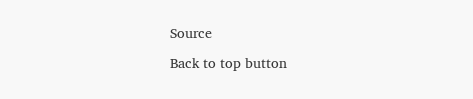Source

Back to top button